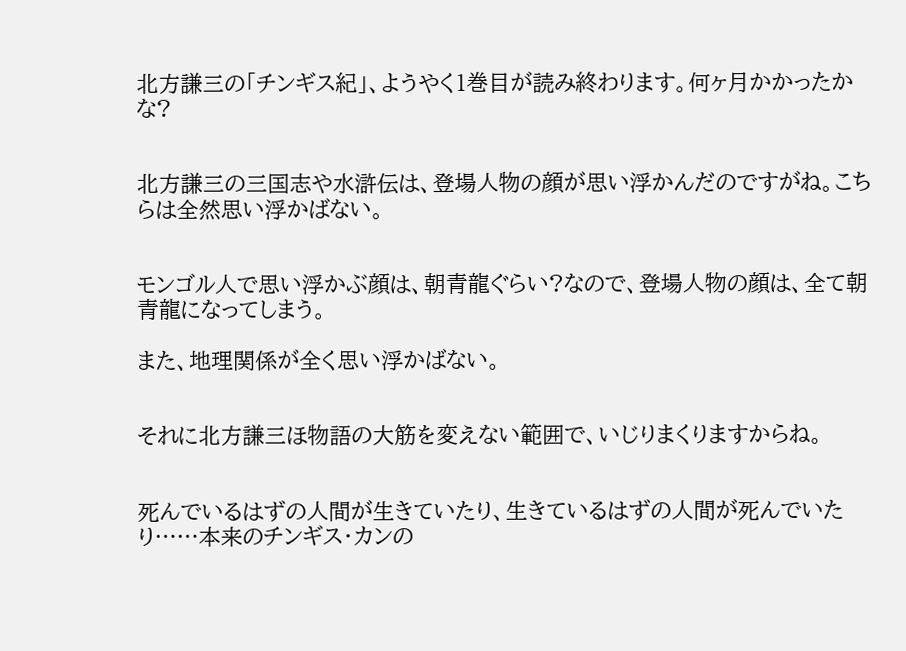北方謙三の「チンギス紀」、ようやく1巻目が読み終わります。何ヶ月かかったかな?


北方謙三の三国志や水滸伝は、登場人物の顔が思い浮かんだのですがね。こちらは全然思い浮かばない。


モンゴル人で思い浮かぶ顔は、朝青龍ぐらい?なので、登場人物の顔は、全て朝青龍になってしまう。

また、地理関係が全く思い浮かばない。


それに北方謙三ほ物語の大筋を変えない範囲で、いじりまくりますからね。


死んでいるはずの人間が生きていたり、生きているはずの人間が死んでいたり……本来のチンギス・カンの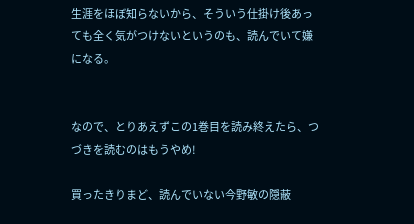生涯をほぼ知らないから、そういう仕掛け後あっても全く気がつけないというのも、読んでいて嫌になる。


なので、とりあえずこの1巻目を読み終えたら、つづきを読むのはもうやめ!

買ったきりまど、読んでいない今野敏の隠蔽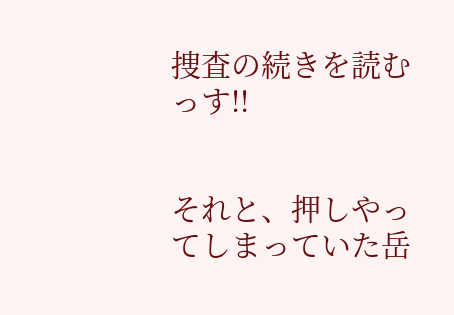捜査の続きを読むっす!!


それと、押しやってしまっていた岳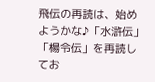飛伝の再読は、始めようかな♪「水滸伝」「楊令伝」を再読してお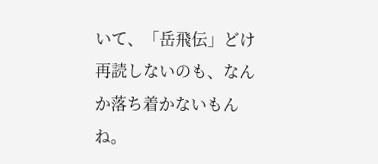いて、「岳飛伝」どけ再読しないのも、なんか落ち着かないもんね。